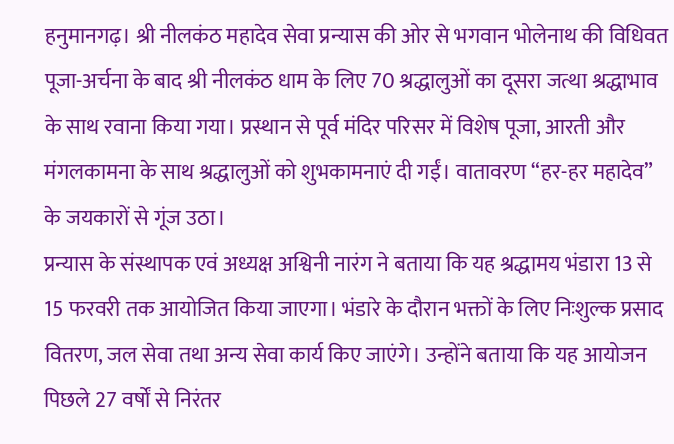हनुमानगढ़। श्री नीलकंठ महादेव सेवा प्रन्यास की ओर से भगवान भोलेनाथ की विधिवत पूजा-अर्चना के बाद श्री नीलकंठ धाम के लिए 70 श्रद्धालुओं का दूसरा जत्था श्रद्धाभाव के साथ रवाना किया गया। प्रस्थान से पूर्व मंदिर परिसर में विशेष पूजा, आरती और मंगलकामना के साथ श्रद्धालुओं को शुभकामनाएं दी गईं। वातावरण “हर-हर महादेव” के जयकारों से गूंज उठा।
प्रन्यास के संस्थापक एवं अध्यक्ष अश्विनी नारंग ने बताया कि यह श्रद्धामय भंडारा 13 से 15 फरवरी तक आयोजित किया जाएगा। भंडारे के दौरान भक्तों के लिए निःशुल्क प्रसाद वितरण, जल सेवा तथा अन्य सेवा कार्य किए जाएंगे। उन्होंने बताया कि यह आयोजन पिछले 27 वर्षों से निरंतर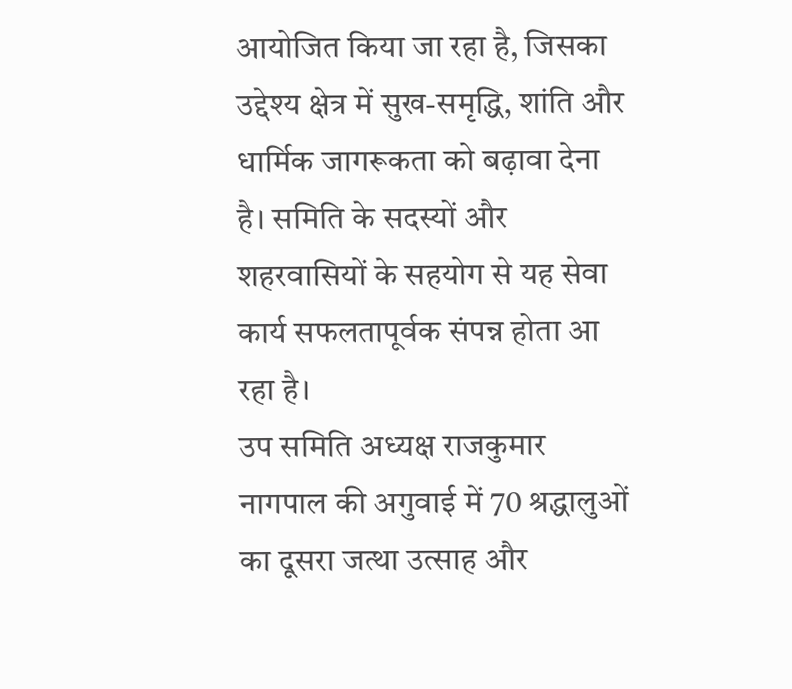आयोजित किया जा रहा है, जिसका उद्देश्य क्षेत्र में सुख-समृद्धि, शांति और धार्मिक जागरूकता को बढ़ावा देना है। समिति के सदस्यों और शहरवासियों के सहयोग से यह सेवा कार्य सफलतापूर्वक संपन्न होता आ रहा है।
उप समिति अध्यक्ष राजकुमार नागपाल की अगुवाई में 70 श्रद्धालुओं का दूसरा जत्था उत्साह और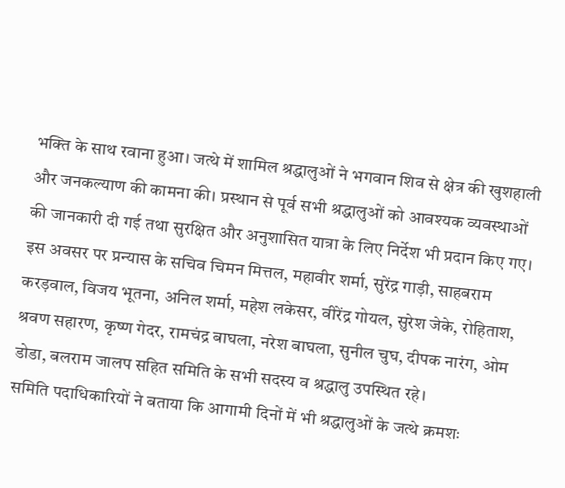भक्ति के साथ रवाना हुआ। जत्थे में शामिल श्रद्धालुओं ने भगवान शिव से क्षेत्र की खुशहाली और जनकल्याण की कामना की। प्रस्थान से पूर्व सभी श्रद्धालुओं को आवश्यक व्यवस्थाओं की जानकारी दी गई तथा सुरक्षित और अनुशासित यात्रा के लिए निर्देश भी प्रदान किए गए।
इस अवसर पर प्रन्यास के सचिव चिमन मित्तल, महावीर शर्मा, सुरेंद्र गाड़ी, साहबराम करड़वाल, विजय भूतना, अनिल शर्मा, महेश लकेसर, वीरेंद्र गोयल, सुरेश जेके, रोहिताश, श्रवण सहारण, कृष्ण गेदर, रामचंद्र बाघला, नरेश बाघला, सुनील चुघ, दीपक नारंग, ओम डोडा, बलराम जालप सहित समिति के सभी सदस्य व श्रद्धालु उपस्थित रहे।
समिति पदाधिकारियों ने बताया कि आगामी दिनों में भी श्रद्धालुओं के जत्थे क्रमशः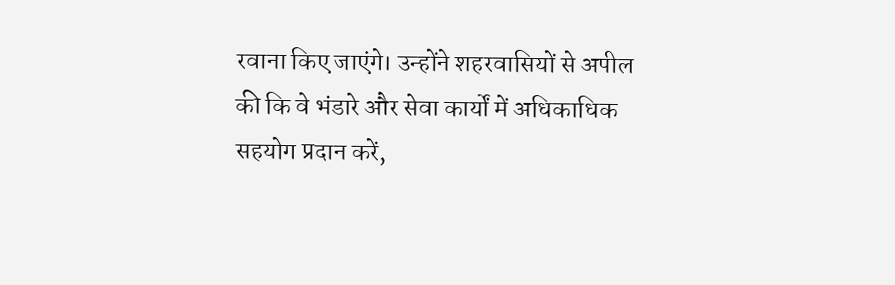रवाना किए जाएंगे। उन्होंने शहरवासियों से अपील की कि वे भंडारे और सेवा कार्यों में अधिकाधिक सहयोग प्रदान करें,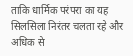ताकि धार्मिक परंपरा का यह सिलसिला निरंतर चलता रहे और अधिक से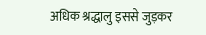अधिक श्रद्धालु इससे जुड़कर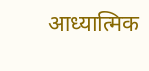आध्यात्मिक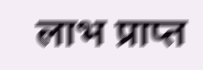लाभ प्राप्त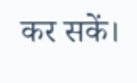कर सकें।